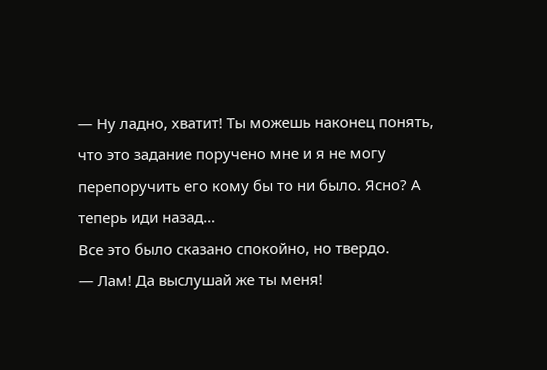— Ну ладно, хватит! Ты можешь наконец понять, что это задание поручено мне и я не могу перепоручить его кому бы то ни было. Ясно? А теперь иди назад…
Все это было сказано спокойно, но твердо.
— Лам! Да выслушай же ты меня!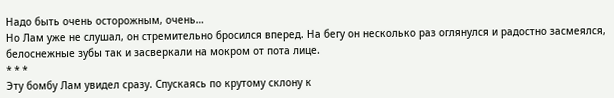Надо быть очень осторожным, очень…
Но Лам уже не слушал, он стремительно бросился вперед. На бегу он несколько раз оглянулся и радостно засмеялся, белоснежные зубы так и засверкали на мокром от пота лице.
* * *
Эту бомбу Лам увидел сразу. Спускаясь по крутому склону к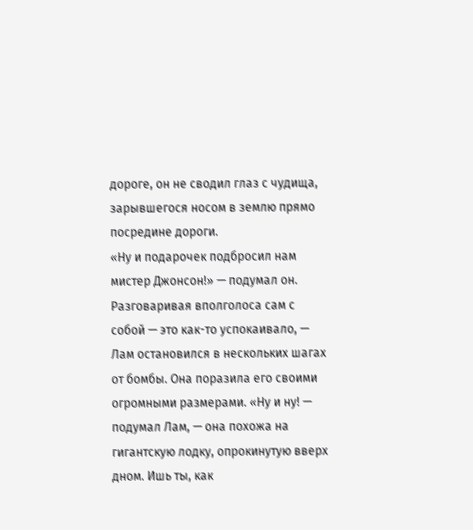дороге, он не сводил глаз с чудища, зарывшегося носом в землю прямо посредине дороги.
«Ну и подарочек подбросил нам мистер Джонсон!» — подумал он.
Разговаривая вполголоса сам с собой — это как-то успокаивало, — Лам остановился в нескольких шагах от бомбы. Она поразила его своими огромными размерами. «Ну и ну! — подумал Лам, — она похожа на гигантскую лодку, опрокинутую вверх дном. Ишь ты, как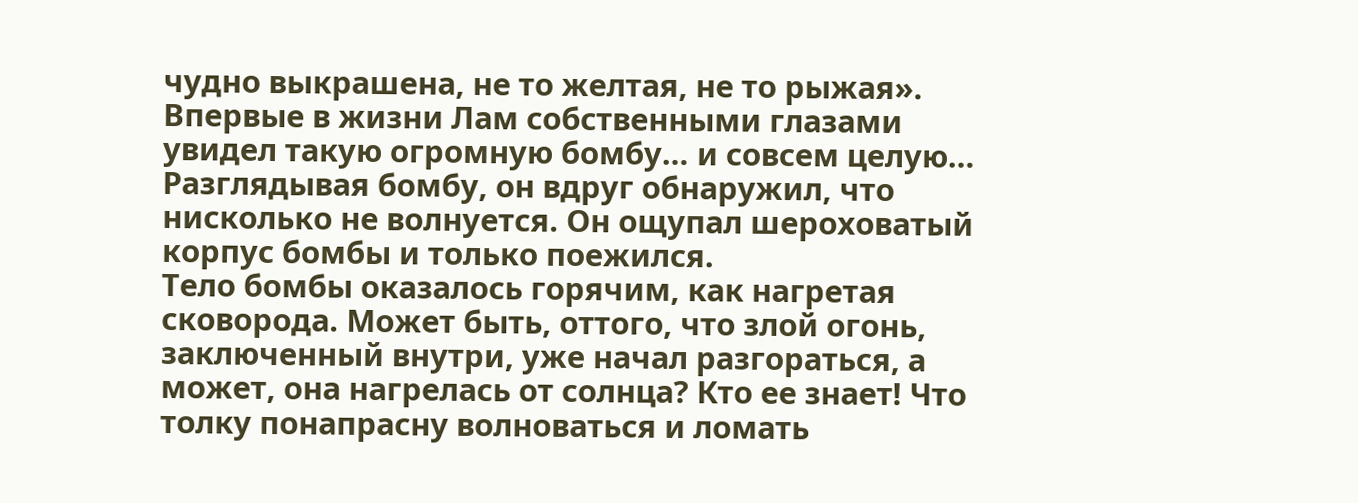чудно выкрашена, не то желтая, не то рыжая». Впервые в жизни Лам собственными глазами увидел такую огромную бомбу… и совсем целую… Разглядывая бомбу, он вдруг обнаружил, что нисколько не волнуется. Он ощупал шероховатый корпус бомбы и только поежился.
Тело бомбы оказалось горячим, как нагретая сковорода. Может быть, оттого, что злой огонь, заключенный внутри, уже начал разгораться, а может, она нагрелась от солнца? Кто ее знает! Что толку понапрасну волноваться и ломать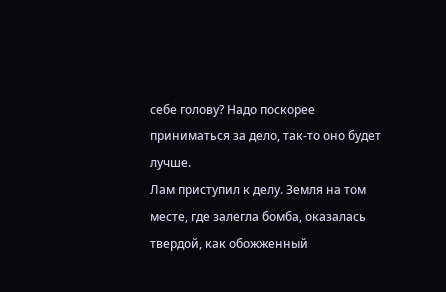себе голову? Надо поскорее приниматься за дело, так-то оно будет лучше.
Лам приступил к делу. Земля на том месте, где залегла бомба, оказалась твердой, как обожженный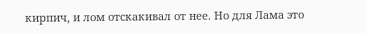кирпич, и лом отскакивал от нее. Но для Лама это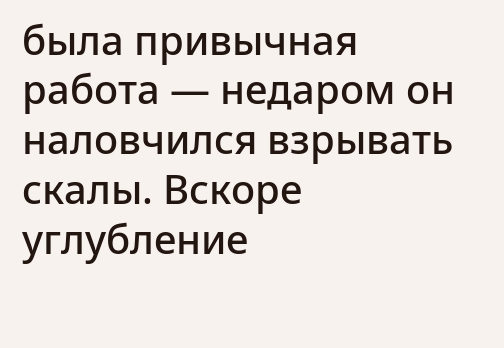была привычная работа — недаром он наловчился взрывать скалы. Вскоре углубление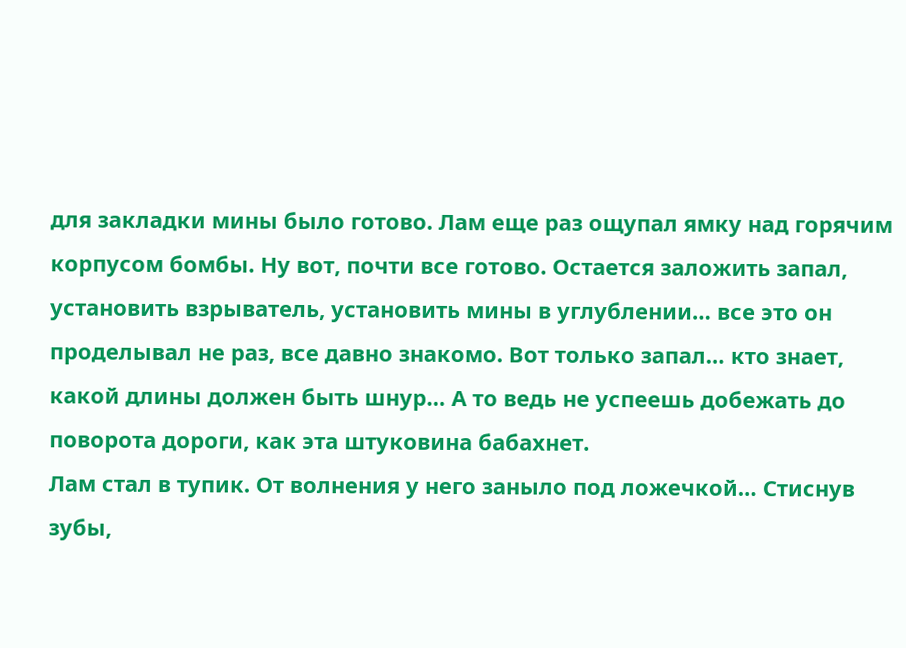для закладки мины было готово. Лам еще раз ощупал ямку над горячим корпусом бомбы. Ну вот, почти все готово. Остается заложить запал, установить взрыватель, установить мины в углублении… все это он проделывал не раз, все давно знакомо. Вот только запал… кто знает, какой длины должен быть шнур… А то ведь не успеешь добежать до поворота дороги, как эта штуковина бабахнет.
Лам стал в тупик. От волнения у него заныло под ложечкой… Стиснув зубы,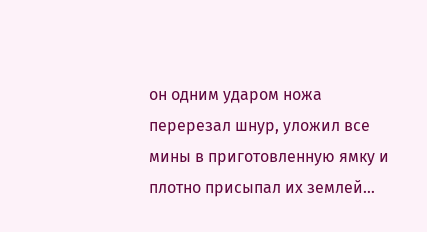он одним ударом ножа перерезал шнур, уложил все мины в приготовленную ямку и плотно присыпал их землей…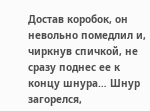Достав коробок, он невольно помедлил и, чиркнув спичкой, не сразу поднес ее к концу шнура… Шнур загорелся,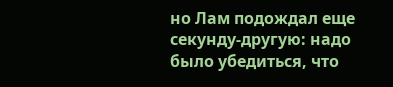но Лам подождал еще секунду-другую: надо было убедиться, что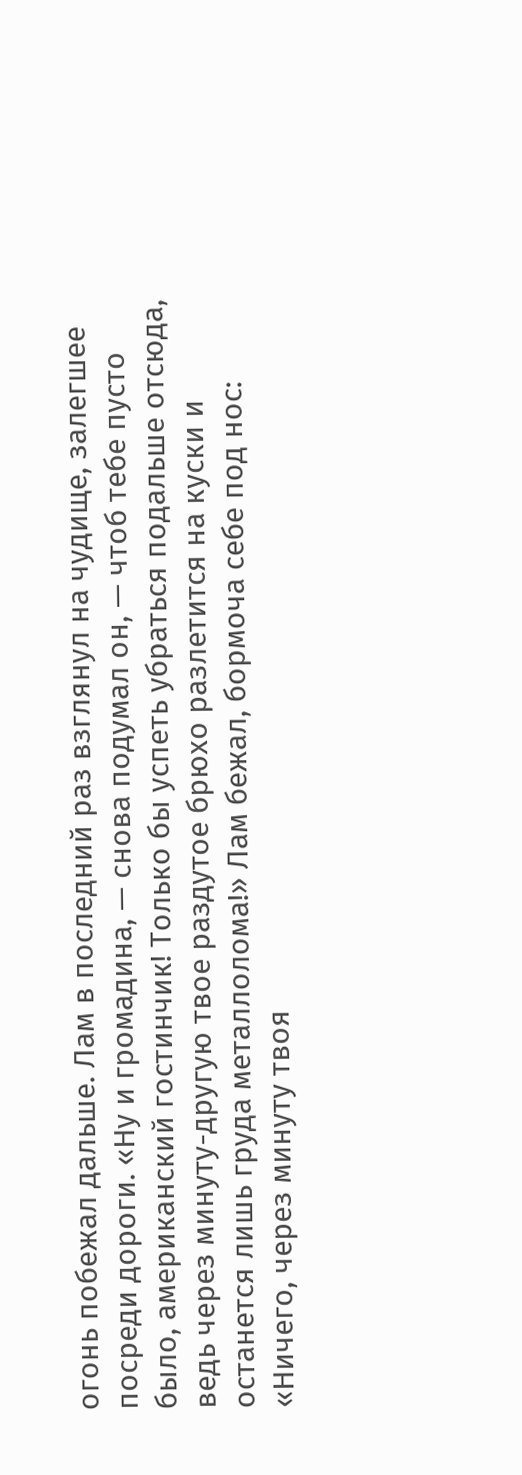огонь побежал дальше. Лам в последний раз взглянул на чудище, залегшее посреди дороги. «Ну и громадина, — снова подумал он, — чтоб тебе пусто было, американский гостинчик! Только бы успеть убраться подальше отсюда, ведь через минуту-другую твое раздутое брюхо разлетится на куски и останется лишь груда металлолома!» Лам бежал, бормоча себе под нос: «Ничего, через минуту твоя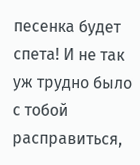песенка будет спета! И не так уж трудно было с тобой расправиться,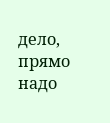дело, прямо надо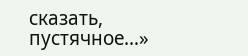сказать, пустячное…»